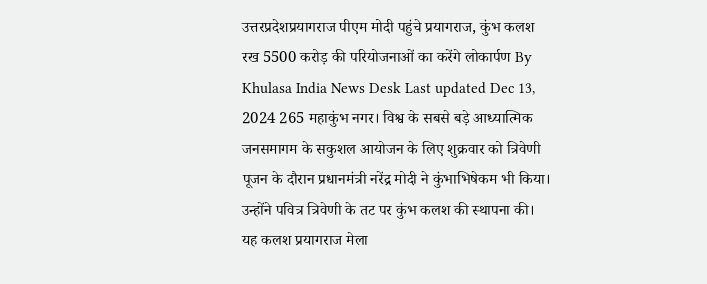उत्तरप्रदेशप्रयागराज पीएम मोदी पहुंचे प्रयागराज, कुंभ कलश रख 5500 करोड़ की परियोजनाओं का करेंगे लोकार्पण By Khulasa India News Desk Last updated Dec 13, 2024 265 महाकुंभ नगर। विश्व के सबसे बड़े आध्यात्मिक जनसमागम के सकुशल आयोजन के लिए शुक्रवार को त्रिवेणी पूजन के दौरान प्रधानमंत्री नरेंद्र मोदी ने कुंभाभिषेकम भी किया। उन्होंने पवित्र त्रिवेणी के तट पर कुंभ कलश की स्थापना की। यह कलश प्रयागराज मेला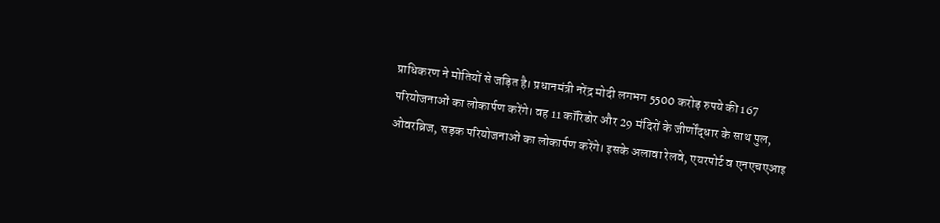प्राधिकरण ने मोतियों से जड़ित है। प्रधानमंत्री नरेंद्र मोदी लगभग 5500 करोड़ रुपये की 167 परियोजनाओं का लोकार्पण करेंगे। वह 11 कॉरिडोर और 29 मंदिरों के जीर्णोंद्धार के साथ पुल, ओवरब्रिज, सड़क परियोजनाओं का लोकार्पण करेंगे। इसके अलावा रेलवे, एयरपोर्ट व एनएचएआइ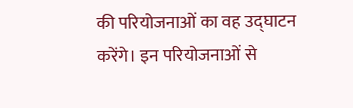की परियोजनाओं का वह उद्घाटन करेंगे। इन परियोजनाओं से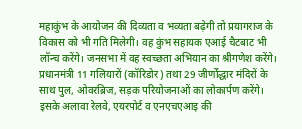महाकुंभ के आयोजन की दिव्यता व भव्यता बढ़ेगी तो प्रयागराज के विकास को भी गति मिलेगी। वह कुंभ सहायक एआई चैटबाट भी लॉन्च करेंगे। जनसभा में वह स्वच्छता अभियान का श्रीगणेश करेंगे। प्रधानमंत्री 11 गलियारों (कॉरिडोर) तथा 29 जीर्णोंद्धार मंदिरों के साथ पुल, ओवरब्रिज, सड़क परियोजनाओं का लोकार्पण करेंगे। इसके अलावा रेलवे, एयरपोर्ट व एनएचएआइ की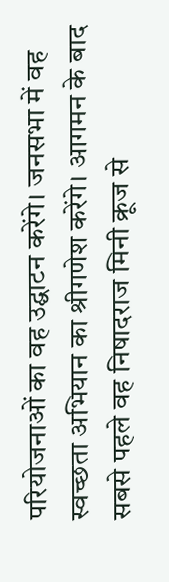परियोजनाओं का वह उद्घाटन करेंगे। जनसभा में वह स्वच्छता अभियान का श्रीगणेश करेंगे। आगमन के बाद सबसे पहले वह निषादराज मिनी क्रूज से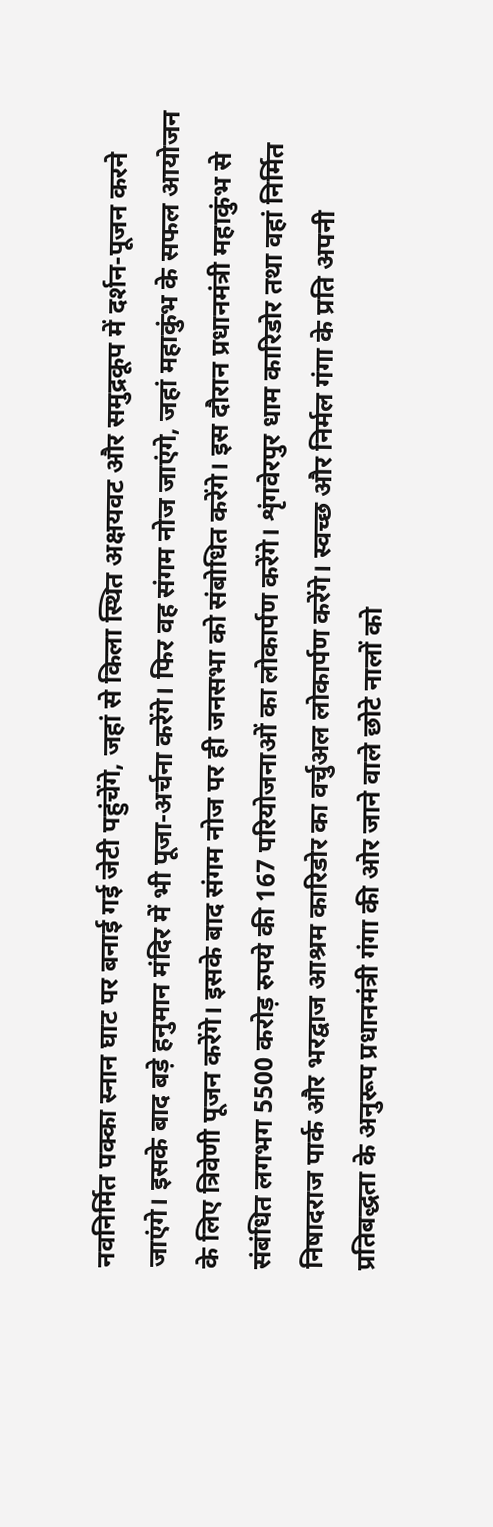नवनिर्मित पक्का स्नान घाट पर बनाई गई जेटी पहुंचेंगे, जहां से किला स्थित अक्षयवट और समुद्रकूप में दर्शन-पूजन करने जाएंगे। इसके बाद बड़े हनुमान मंदिर में भी पूजा-अर्चना करेंगे। फिर वह संगम नोज जाएंगे, जहां महाकुंभ के सफल आयोजन के लिए त्रिवेणी पूजन करेंगे। इसके बाद संगम नोज पर ही जनसभा को संबोधित करेंगे। इस दौरान प्रधानमंत्री महाकुंभ से संबंधित लगभग 5500 करोड़ रुपये की 167 परियोजनाओं का लोकार्पण करेंगे। शृंगवेरपुर धाम कारिडोर तथा वहां निर्मित निषादराज पार्क और भरद्वाज आश्रम कारिडोर का वर्चुअल लोकार्पण करेंगे। स्वच्छ और निर्मल गंगा के प्रति अपनी प्रतिबद्धता के अनुरूप प्रधानमंत्री गंगा की ओर जाने वाले छोटे नालों को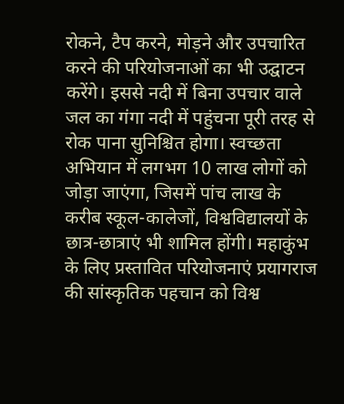रोकने, टैप करने, मोड़ने और उपचारित करने की परियोजनाओं का भी उद्घाटन करेंगे। इससे नदी में बिना उपचार वाले जल का गंगा नदी में पहुंचना पूरी तरह से रोक पाना सुनिश्चित होगा। स्वच्छता अभियान में लगभग 10 लाख लोगों को जोड़ा जाएंगा, जिसमें पांच लाख के करीब स्कूल-कालेजों, विश्वविद्यालयों के छात्र-छात्राएं भी शामिल होंगी। महाकुंभ के लिए प्रस्तावित परियोजनाएं प्रयागराज की सांस्कृतिक पहचान को विश्व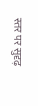स्तर पर सुदृढ़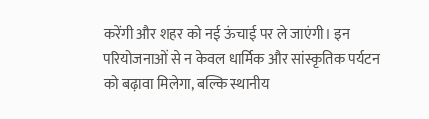करेंगी और शहर को नई ऊंचाई पर ले जाएंगी। इन परियोजनाओं से न केवल धार्मिक और सांस्कृतिक पर्यटन को बढ़ावा मिलेगा, बल्कि स्थानीय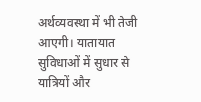अर्थव्यवस्था में भी तेजी आएगी। यातायात सुविधाओं में सुधार से यात्रियों और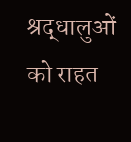श्रद्धालुओं को राहत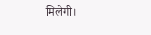मिलेगी।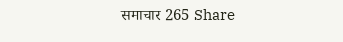समाचार 265 Share